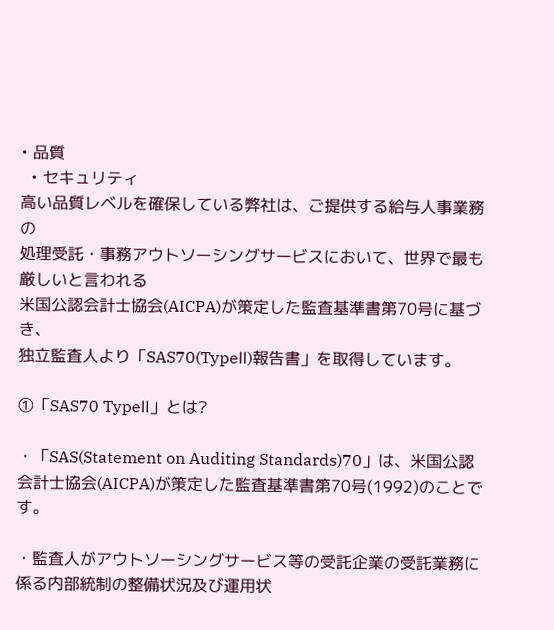• 品質
  • セキュリティ
高い品質レベルを確保している弊社は、ご提供する給与人事業務の
処理受託・事務アウトソーシングサービスにおいて、世界で最も厳しいと言われる
米国公認会計士協会(AICPA)が策定した監査基準書第70号に基づき、
独立監査人より「SAS70(TypeⅡ)報告書」を取得しています。

①「SAS70 TypeⅡ」とは?

・「SAS(Statement on Auditing Standards)70」は、米国公認会計士協会(AICPA)が策定した監査基準書第70号(1992)のことです。

・監査人がアウトソーシングサービス等の受託企業の受託業務に係る内部統制の整備状況及び運用状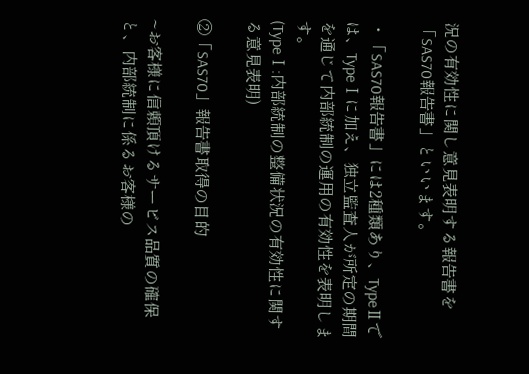況の有効性に関し意見表明する報告書を「SAS70報告書」といいます。

・「SAS70報告書」には2種類あり、TypeⅡでは、TypeⅠに加え、独立監査人が所定の期間を通じて内部統制の運用の有効性を表明します。
(TypeⅠ:内部統制の整備状況の有効性に関する意見表明)

②「SAS70」報告書取得の目的

~お客様に信頼頂けるサービス品質の確保と、内部統制に係るお客様の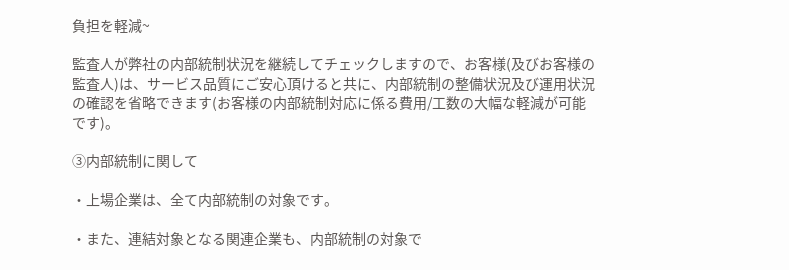負担を軽減~

監査人が弊社の内部統制状況を継続してチェックしますので、お客様(及びお客様の監査人)は、サービス品質にご安心頂けると共に、内部統制の整備状況及び運用状況の確認を省略できます(お客様の内部統制対応に係る費用/工数の大幅な軽減が可能です)。

③内部統制に関して

・上場企業は、全て内部統制の対象です。

・また、連結対象となる関連企業も、内部統制の対象で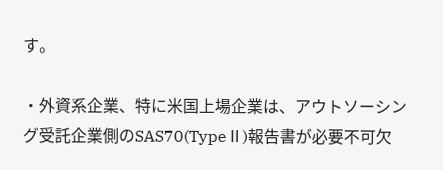す。

・外資系企業、特に米国上場企業は、アウトソーシング受託企業側のSAS70(TypeⅡ)報告書が必要不可欠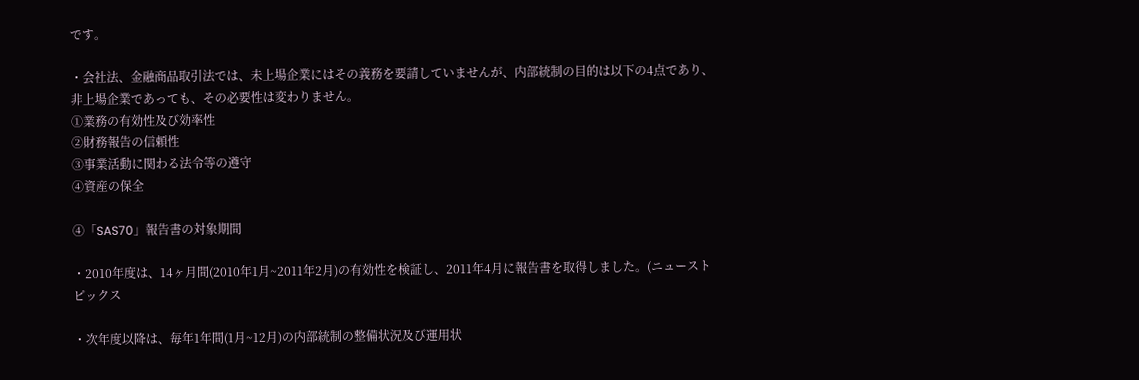です。

・会社法、金融商品取引法では、未上場企業にはその義務を要請していませんが、内部統制の目的は以下の4点であり、非上場企業であっても、その必要性は変わりません。
①業務の有効性及び効率性
②財務報告の信頼性
③事業活動に関わる法令等の遵守
④資産の保全

④「SAS70」報告書の対象期間

・2010年度は、14ヶ月間(2010年1月~2011年2月)の有効性を検証し、2011年4月に報告書を取得しました。(ニューストピックス

・次年度以降は、毎年1年間(1月~12月)の内部統制の整備状況及び運用状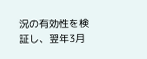況の有効性を検証し、翌年3月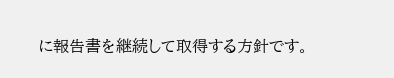に報告書を継続して取得する方針です。